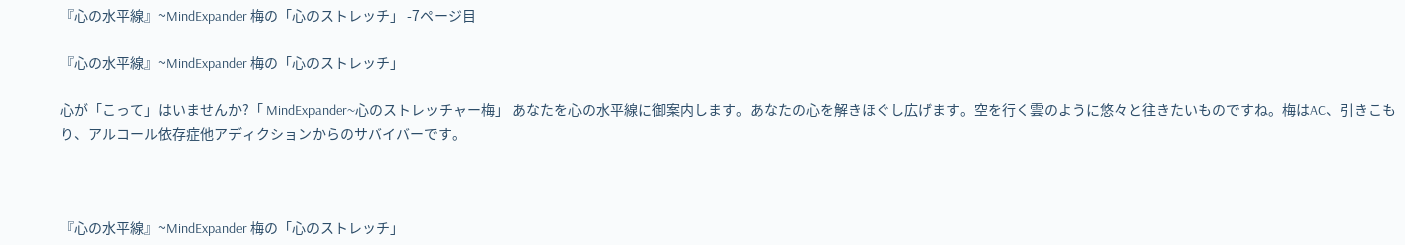『心の水平線』~MindExpander 梅の「心のストレッチ」 -7ページ目

『心の水平線』~MindExpander 梅の「心のストレッチ」

心が「こって」はいませんか?「 MindExpander~心のストレッチャー梅」 あなたを心の水平線に御案内します。あなたの心を解きほぐし広げます。空を行く雲のように悠々と往きたいものですね。梅はAC、引きこもり、アルコール依存症他アディクションからのサバイバーです。



『心の水平線』~MindExpander 梅の「心のストレッチ」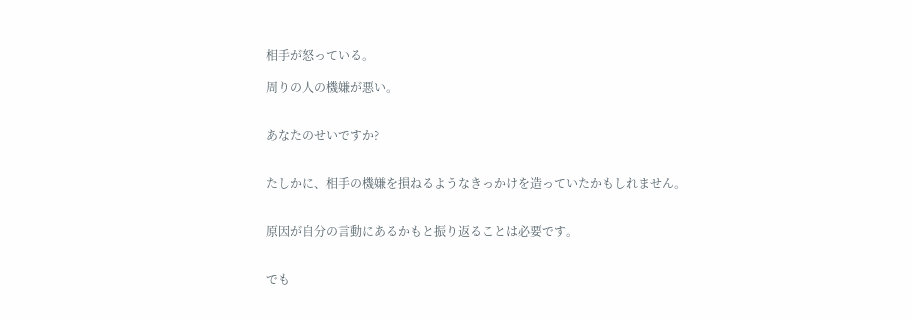相手が怒っている。

周りの人の機嫌が悪い。


あなたのせいですか?


たしかに、相手の機嫌を損ねるようなきっかけを造っていたかもしれません。


原因が自分の言動にあるかもと振り返ることは必要です。


でも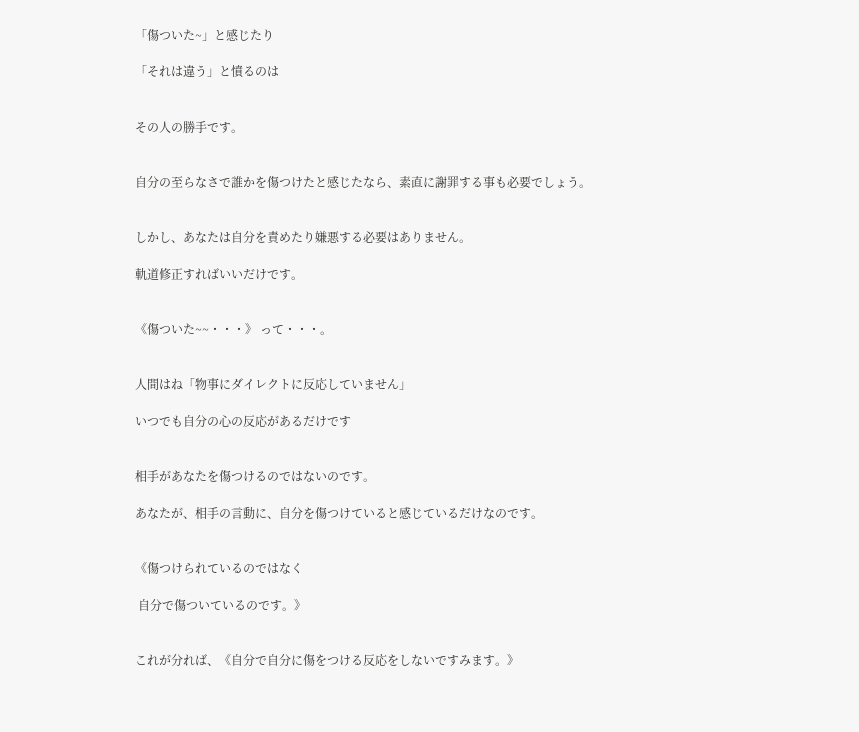「傷ついた~」と感じたり

「それは違う」と憤るのは


その人の勝手です。


自分の至らなさで誰かを傷つけたと感じたなら、素直に謝罪する事も必要でしょう。


しかし、あなたは自分を責めたり嫌悪する必要はありません。

軌道修正すればいいだけです。


《傷ついた~~・・・》 って・・・。


人間はね「物事にダイレクトに反応していません」

いつでも自分の心の反応があるだけです


相手があなたを傷つけるのではないのです。

あなたが、相手の言動に、自分を傷つけていると感じているだけなのです。


《傷つけられているのではなく

 自分で傷ついているのです。》


これが分れば、《自分で自分に傷をつける反応をしないですみます。》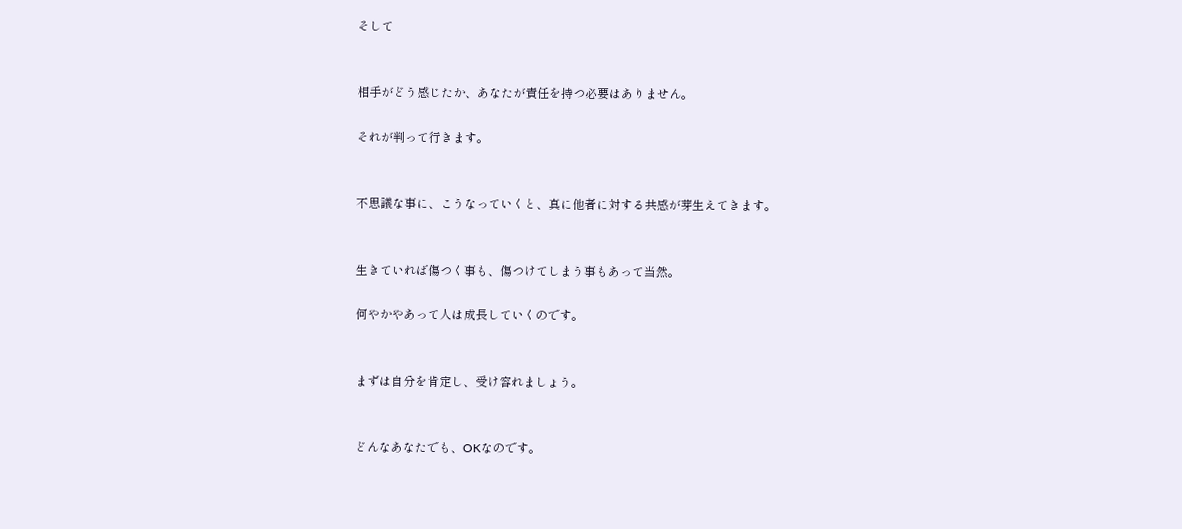そして


相手がどう感じたか、あなたが責任を持つ必要はありません。

それが判って行きます。


不思議な事に、こうなっていくと、真に他者に対する共感が芽生えてきます。


生きていれば傷つく事も、傷つけてしまう事もあって当然。

何やかやあって人は成長していくのです。


まずは自分を肯定し、受け容れましょう。


どんなあなたでも、OKなのです。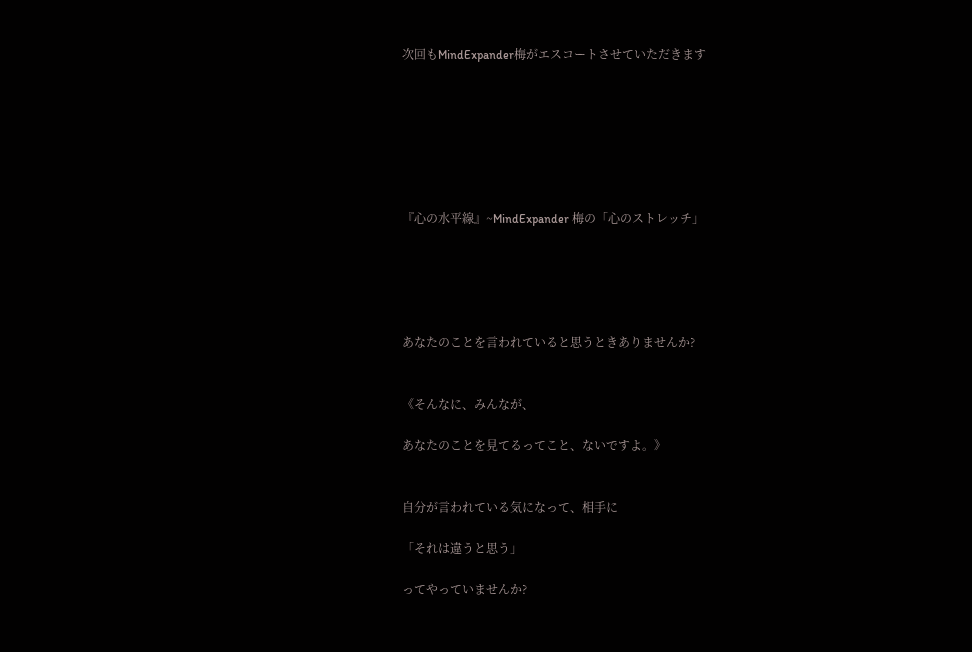次回もMindExpander梅がエスコートさせていただきます







『心の水平線』~MindExpander 梅の「心のストレッチ」





あなたのことを言われていると思うときありませんか?


《そんなに、みんなが、

あなたのことを見てるってこと、ないですよ。》


自分が言われている気になって、相手に

「それは違うと思う」

ってやっていませんか?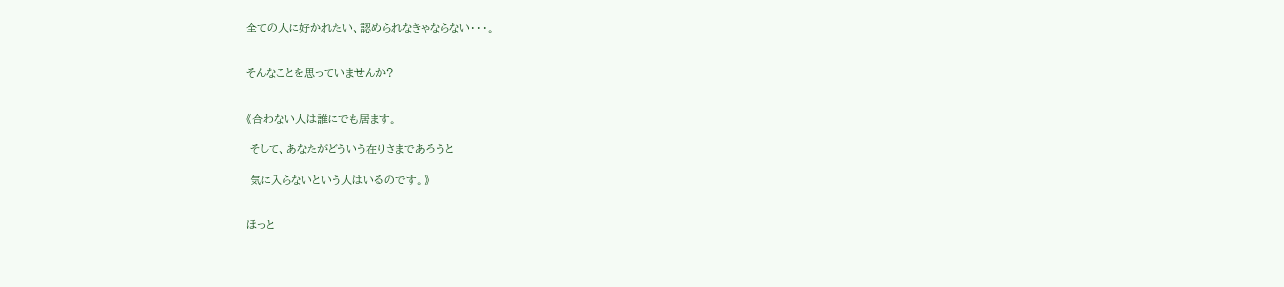全ての人に好かれたい、認められなきゃならない・・・。


そんなことを思っていませんか?


《合わない人は誰にでも居ます。

 そして、あなたがどういう在りさまであろうと

 気に入らないという人はいるのです。》


ほっと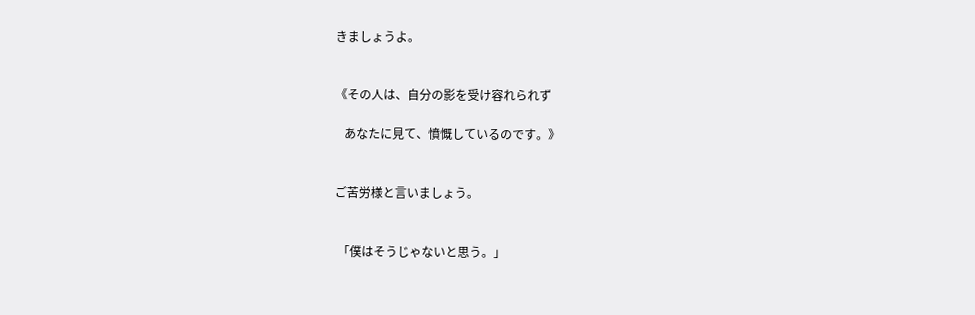きましょうよ。


《その人は、自分の影を受け容れられず

   あなたに見て、憤慨しているのです。》


ご苦労様と言いましょう。


 「僕はそうじゃないと思う。」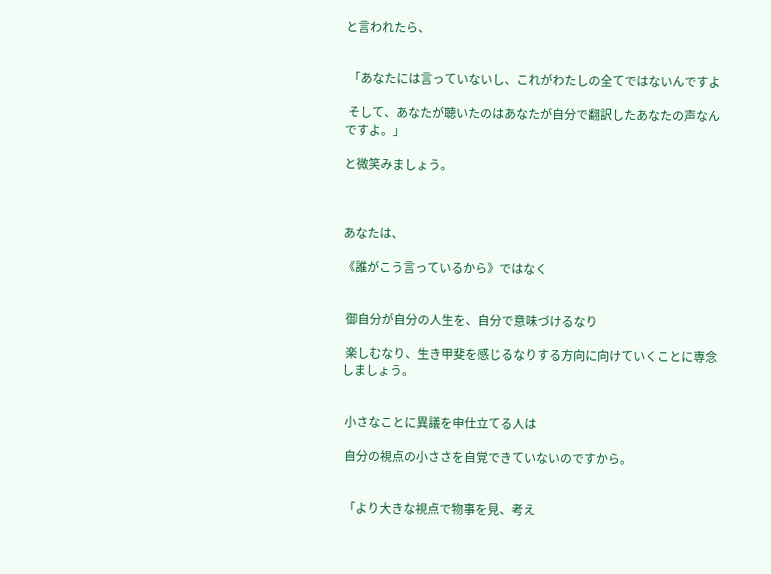と言われたら、


 「あなたには言っていないし、これがわたしの全てではないんですよ

 そして、あなたが聴いたのはあなたが自分で翻訳したあなたの声なんですよ。」

と微笑みましょう。



あなたは、

《誰がこう言っているから》ではなく


 御自分が自分の人生を、自分で意味づけるなり

 楽しむなり、生き甲斐を感じるなりする方向に向けていくことに専念しましょう。


 小さなことに異議を申仕立てる人は

 自分の視点の小ささを自覚できていないのですから。


 「より大きな視点で物事を見、考え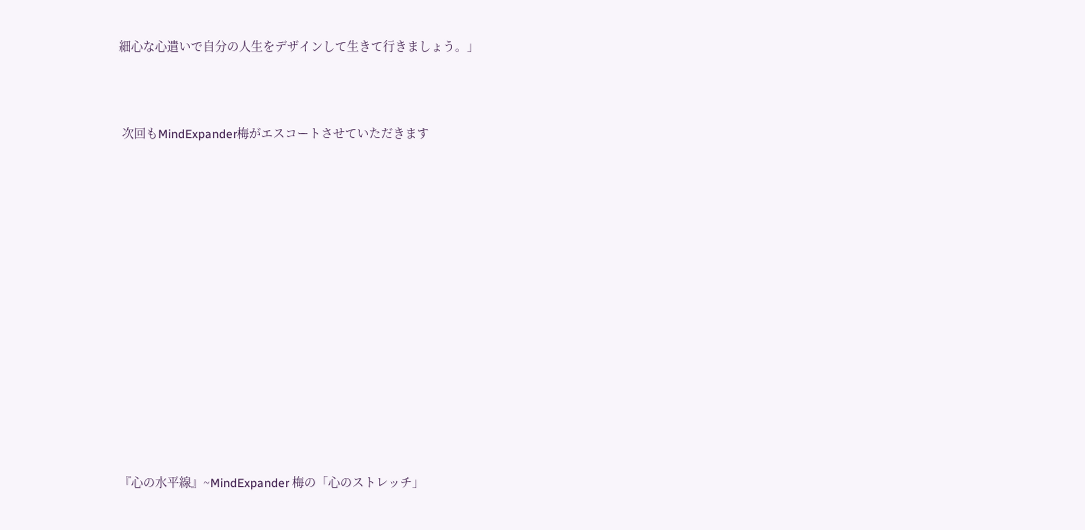細心な心遣いで自分の人生をデザインして生きて行きましょう。」



 次回もMindExpander梅がエスコートさせていただきます















『心の水平線』~MindExpander 梅の「心のストレッチ」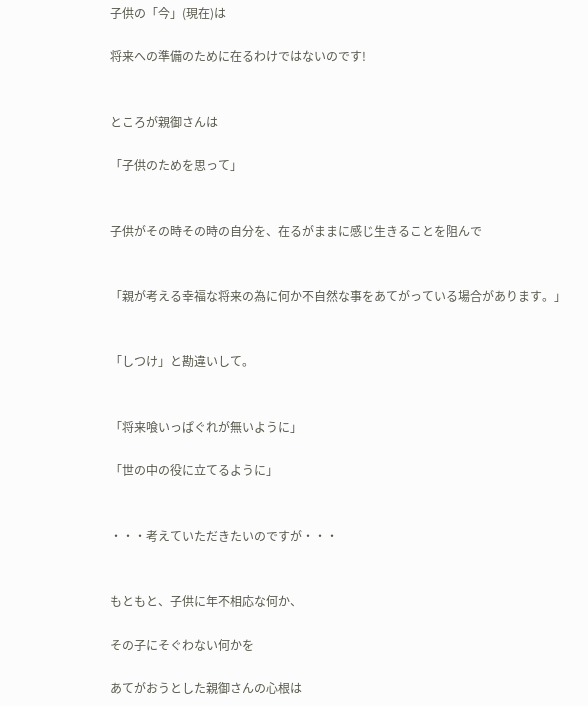子供の「今」(現在)は

将来への準備のために在るわけではないのです!


ところが親御さんは

「子供のためを思って」


子供がその時その時の自分を、在るがままに感じ生きることを阻んで


「親が考える幸福な将来の為に何か不自然な事をあてがっている場合があります。」


「しつけ」と勘違いして。


「将来喰いっぱぐれが無いように」

「世の中の役に立てるように」


・・・考えていただきたいのですが・・・


もともと、子供に年不相応な何か、

その子にそぐわない何かを

あてがおうとした親御さんの心根は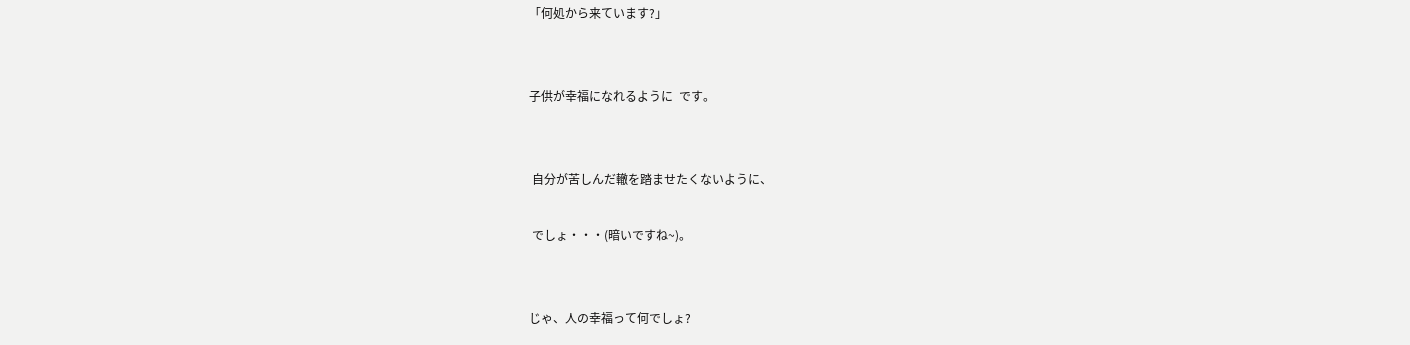「何処から来ています?」


子供が幸福になれるように  です。


 自分が苦しんだ轍を踏ませたくないように、

 でしょ・・・(暗いですね~)。


じゃ、人の幸福って何でしょ?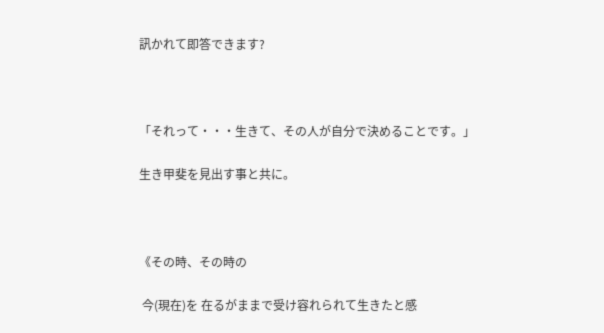訊かれて即答できます?



「それって・・・生きて、その人が自分で決めることです。」

生き甲斐を見出す事と共に。



《その時、その時の

 今(現在)を 在るがままで受け容れられて生きたと感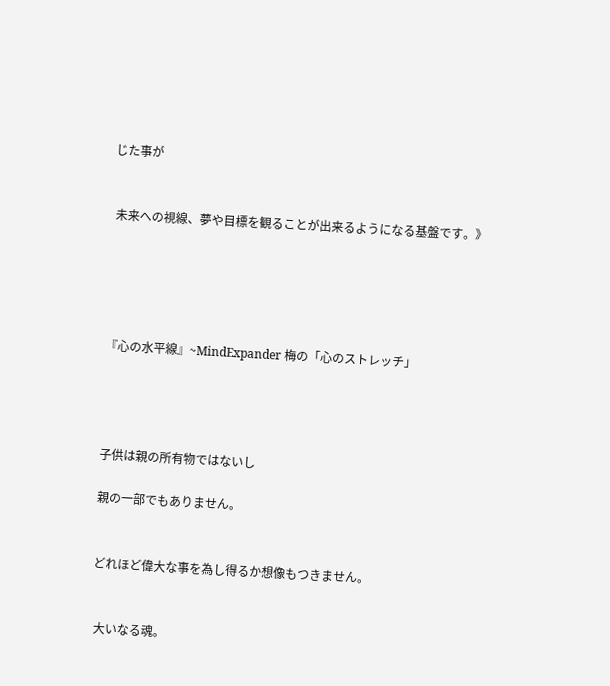じた事が


 未来への視線、夢や目標を観ることが出来るようになる基盤です。》





『心の水平線』~MindExpander 梅の「心のストレッチ」




子供は親の所有物ではないし

親の一部でもありません。


どれほど偉大な事を為し得るか想像もつきません。


 大いなる魂。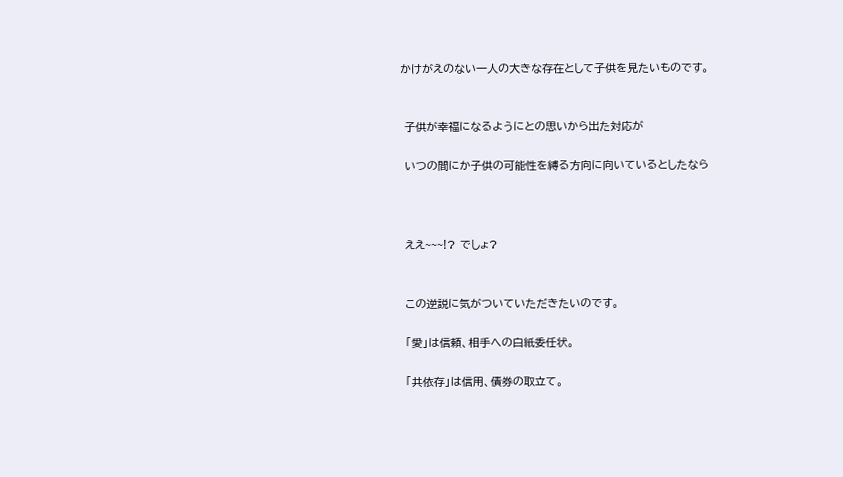かけがえのない一人の大きな存在として子供を見たいものです。


 子供が幸福になるようにとの思いから出た対応が

 いつの間にか子供の可能性を縛る方向に向いているとしたなら



 ええ~~~!? でしょ?


 この逆説に気がついていただきたいのです。

 「愛」は信頼、相手への白紙委任状。

 「共依存」は信用、債券の取立て。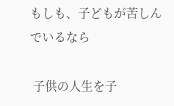もしも、子どもが苦しんでいるなら

 子供の人生を子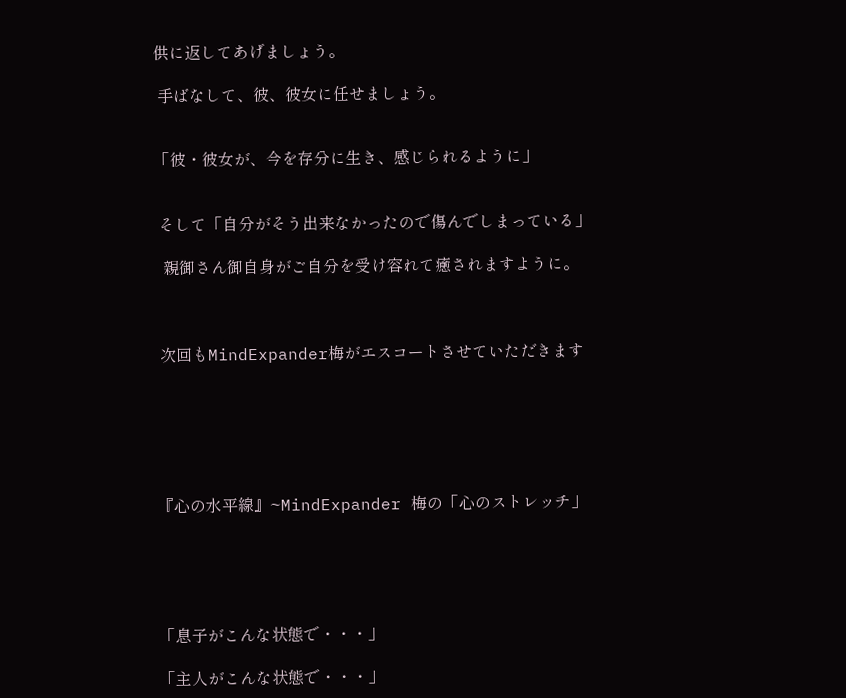供に返してあげましょう。

 手ばなして、彼、彼女に任せましょう。


「彼・彼女が、今を存分に生き、感じられるように」


 そして「自分がそう出来なかったので傷んでしまっている」

  親御さん御自身がご自分を受け容れて癒されますように。



 次回もMindExpander梅がエスコートさせていただきます






『心の水平線』~MindExpander 梅の「心のストレッチ」





「息子がこんな状態で・・・」

「主人がこんな状態で・・・」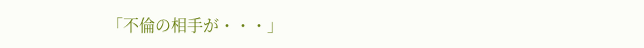「不倫の相手が・・・」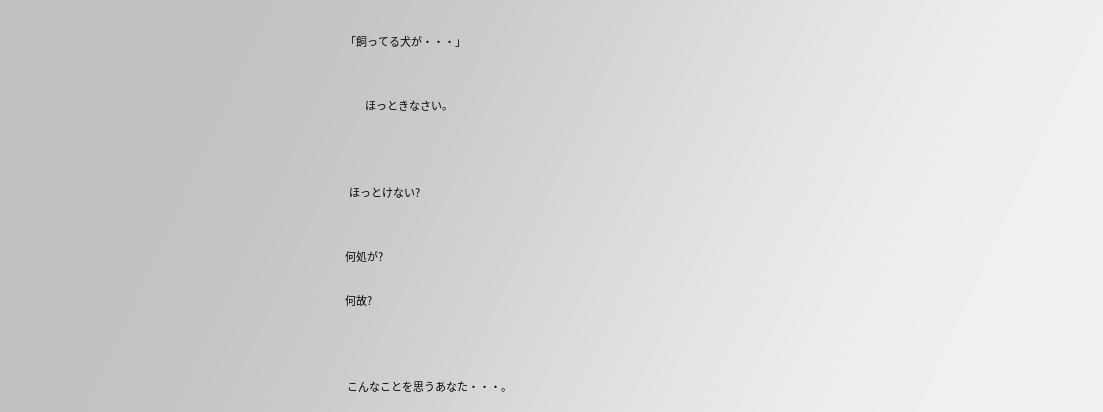「飼ってる犬が・・・」


          ほっときなさい。



  ほっとけない?


何処が?

何故?



 こんなことを思うあなた・・・。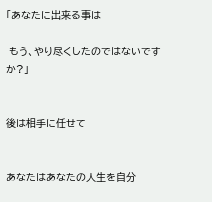「あなたに出来る事は

 もう、やり尽くしたのではないですか?」


後は相手に任せて


あなたはあなたの人生を自分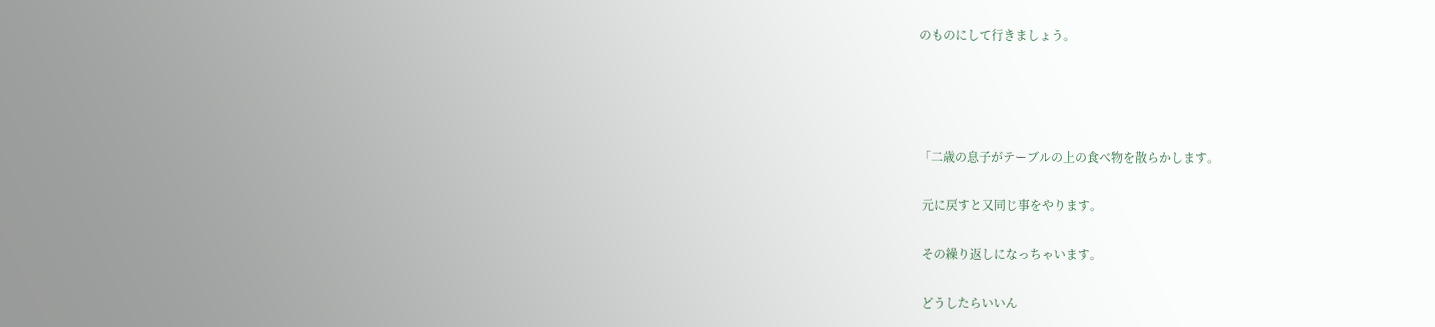のものにして行きましょう。




「二歳の息子がテーブルの上の食べ物を散らかします。

 元に戻すと又同じ事をやります。

 その繰り返しになっちゃいます。

 どうしたらいいん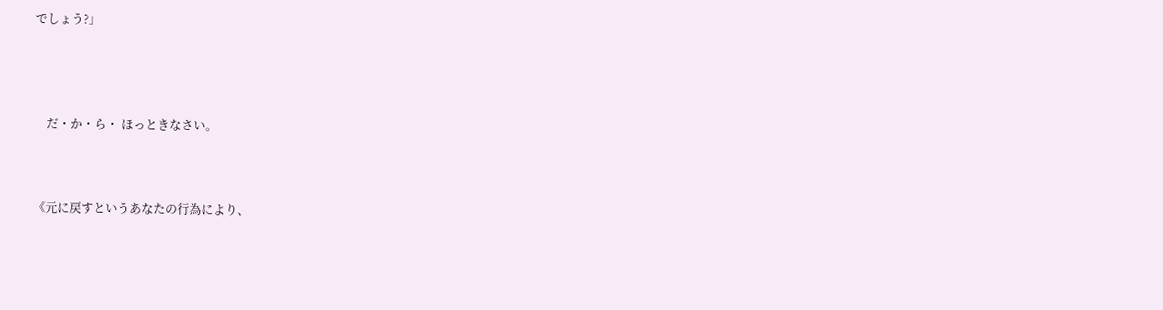でしょう?」




    だ・か・ら・ ほっときなさい。



《元に戻すというあなたの行為により、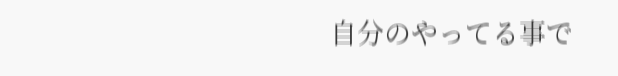自分のやってる事で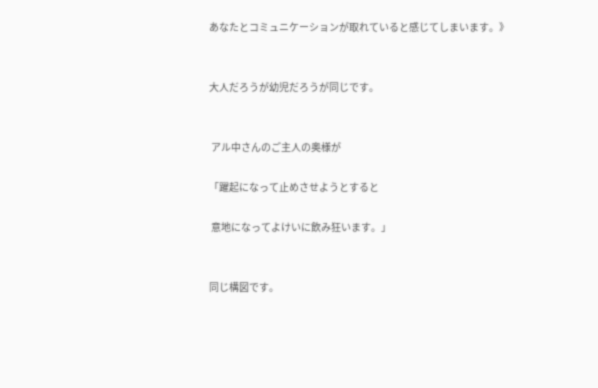あなたとコミュニケーションが取れていると感じてしまいます。》


大人だろうが幼児だろうが同じです。


 アル中さんのご主人の奥様が

「躍起になって止めさせようとすると

 意地になってよけいに飲み狂います。」


同じ構図です。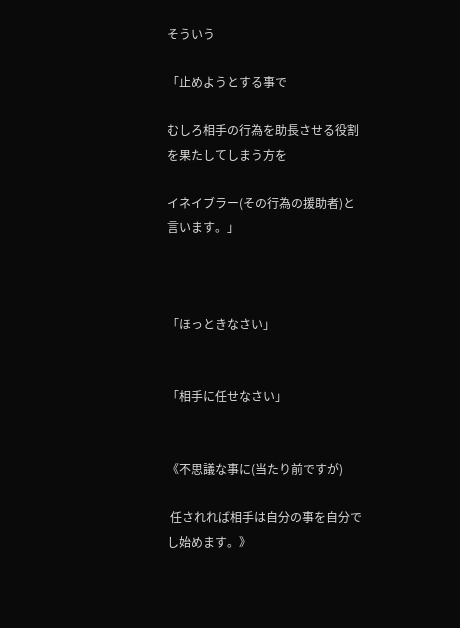そういう

「止めようとする事で

むしろ相手の行為を助長させる役割を果たしてしまう方を

イネイブラー(その行為の援助者)と言います。」



「ほっときなさい」


「相手に任せなさい」


《不思議な事に(当たり前ですが)

 任されれば相手は自分の事を自分でし始めます。》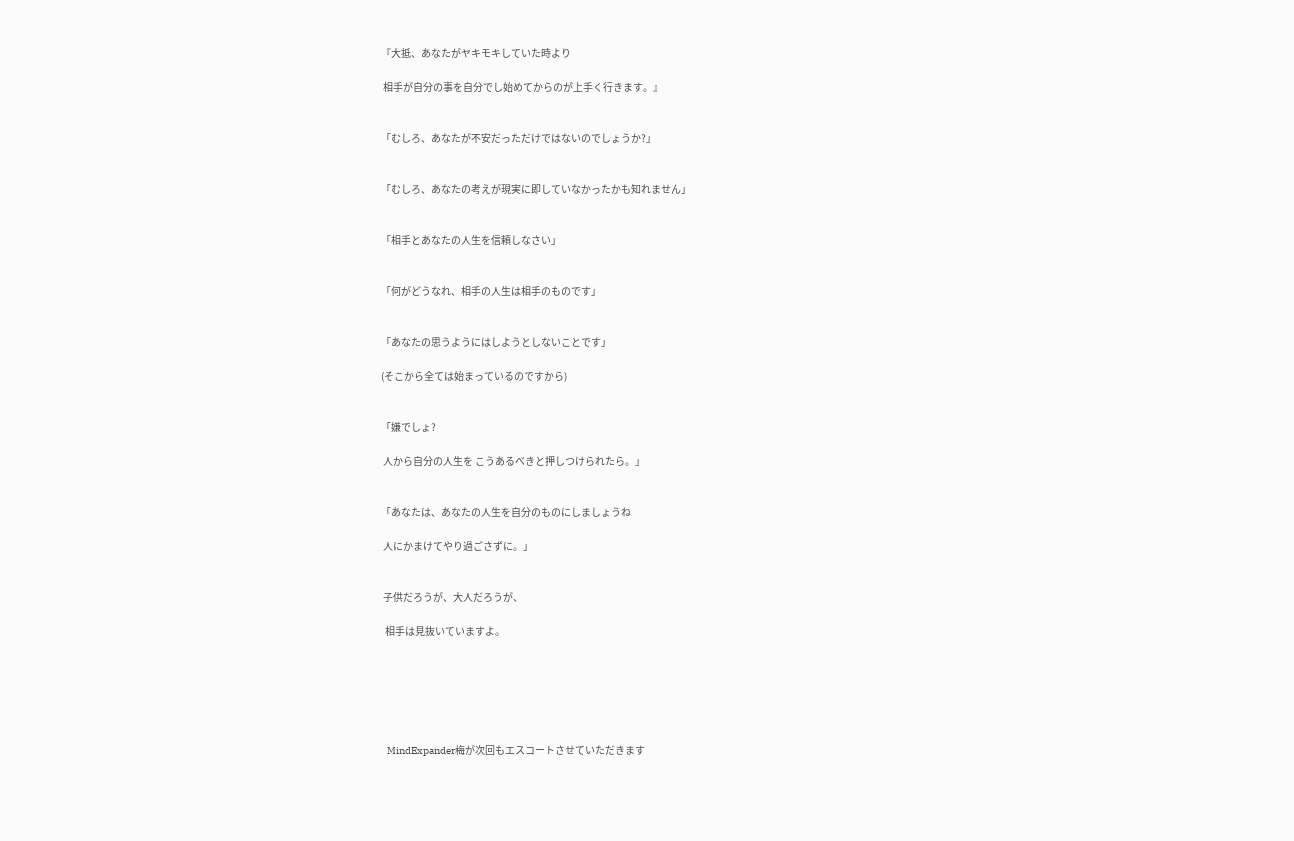『大抵、あなたがヤキモキしていた時より

 相手が自分の事を自分でし始めてからのが上手く行きます。』


「むしろ、あなたが不安だっただけではないのでしょうか?」


「むしろ、あなたの考えが現実に即していなかったかも知れません」


「相手とあなたの人生を信頼しなさい」


「何がどうなれ、相手の人生は相手のものです」


「あなたの思うようにはしようとしないことです」

(そこから全ては始まっているのですから)


「嫌でしょ?

 人から自分の人生を こうあるべきと押しつけられたら。」


「あなたは、あなたの人生を自分のものにしましょうね

 人にかまけてやり過ごさずに。」


 子供だろうが、大人だろうが、

  相手は見抜いていますよ。






   MindExpander梅が次回もエスコートさせていただきます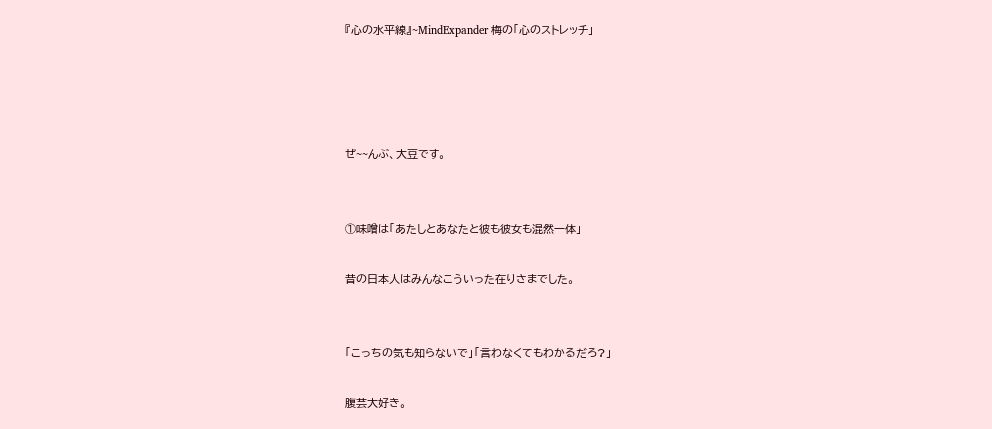『心の水平線』~MindExpander 梅の「心のストレッチ」




ぜ~~んぶ、大豆です。


①味噌は「あたしとあなたと彼も彼女も混然一体」

昔の日本人はみんなこういった在りさまでした。


「こっちの気も知らないで」「言わなくてもわかるだろ?」

腹芸大好き。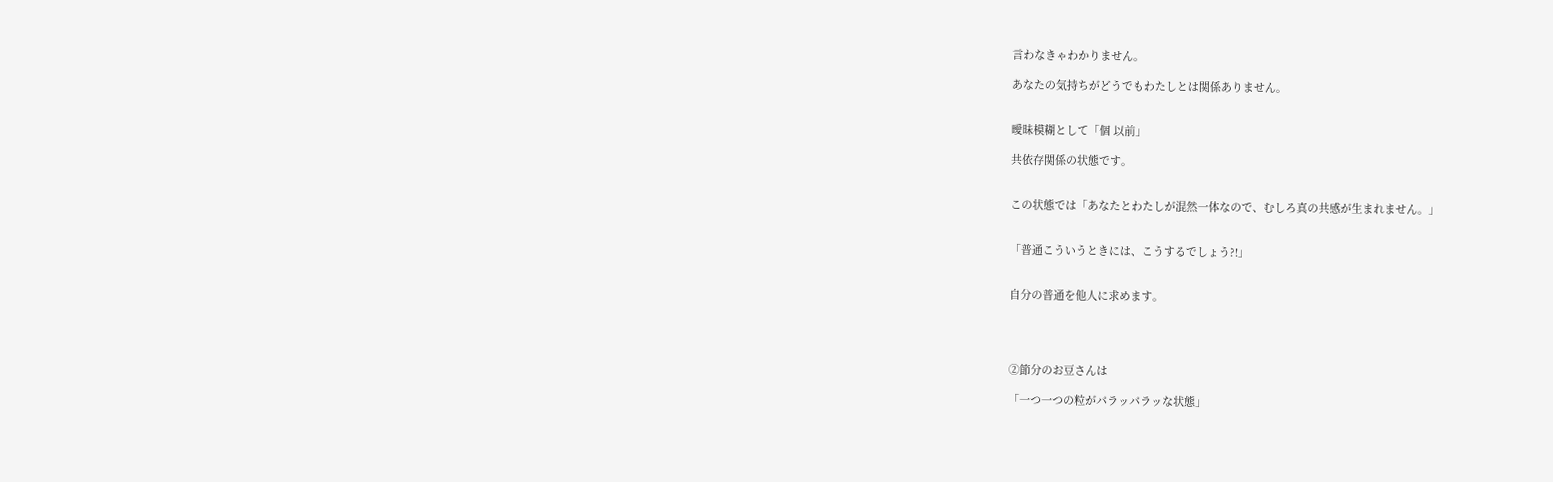言わなきゃわかりません。

あなたの気持ちがどうでもわたしとは関係ありません。


曖昧模糊として「個 以前」

共依存関係の状態です。


この状態では「あなたとわたしが混然一体なので、むしろ真の共感が生まれません。」


「普通こういうときには、こうするでしょう?!」


自分の普通を他人に求めます。




②節分のお豆さんは

「一つ一つの粒がパラッパラッな状態」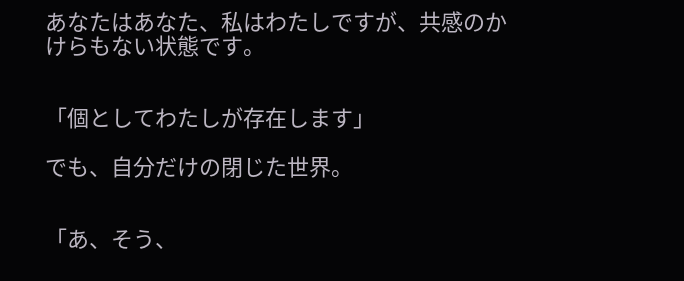あなたはあなた、私はわたしですが、共感のかけらもない状態です。


「個としてわたしが存在します」

でも、自分だけの閉じた世界。


「あ、そう、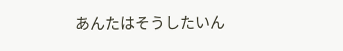あんたはそうしたいん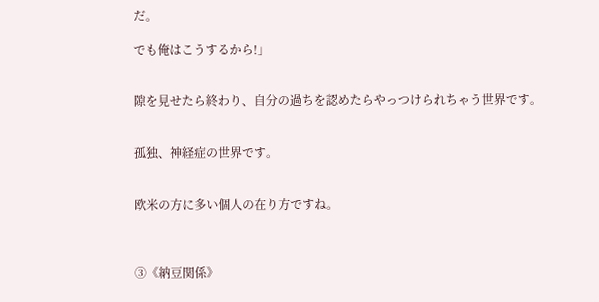だ。

でも俺はこうするから!」


隙を見せたら終わり、自分の過ちを認めたらやっつけられちゃう世界です。


孤独、神経症の世界です。


欧米の方に多い個人の在り方ですね。



③《納豆関係》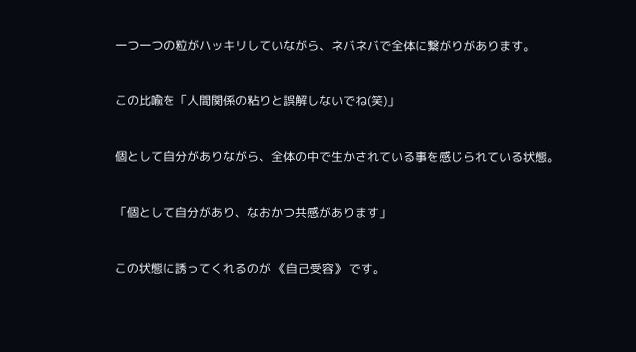一つ一つの粒がハッキリしていながら、ネバネバで全体に繋がりがあります。


この比喩を「人間関係の粘りと誤解しないでね(笑)」


個として自分がありながら、全体の中で生かされている事を感じられている状態。


「個として自分があり、なおかつ共感があります」


この状態に誘ってくれるのが 《自己受容》 です。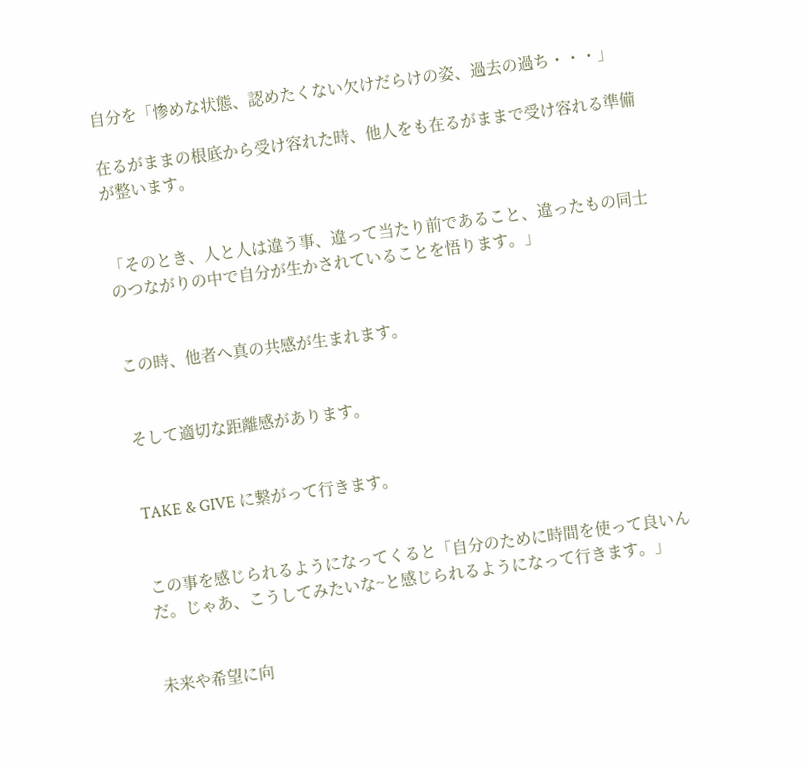自分を「惨めな状態、認めたくない欠けだらけの姿、過去の過ち・・・」

在るがままの根底から受け容れた時、他人をも在るがままで受け容れる準備が整います。


「そのとき、人と人は違う事、違って当たり前であること、違ったもの同士のつながりの中で自分が生かされていることを悟ります。」


この時、他者へ真の共感が生まれます。


そして適切な距離感があります。


TAKE & GIVE に繋がって行きます。


この事を感じられるようになってくると「自分のために時間を使って良いんだ。じゃあ、こうしてみたいな~と感じられるようになって行きます。」


未来や希望に向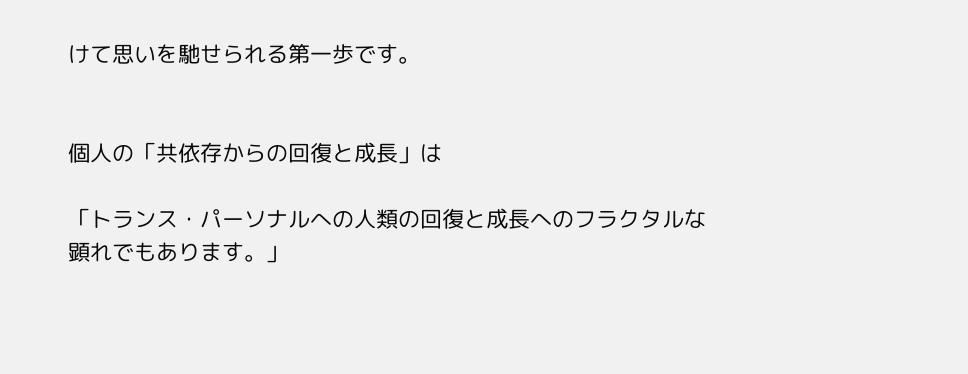けて思いを馳せられる第一歩です。


個人の「共依存からの回復と成長」は

「トランス・パーソナルへの人類の回復と成長へのフラクタルな顕れでもあります。」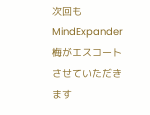次回もMindExpander 梅がエスコートさせていただきます